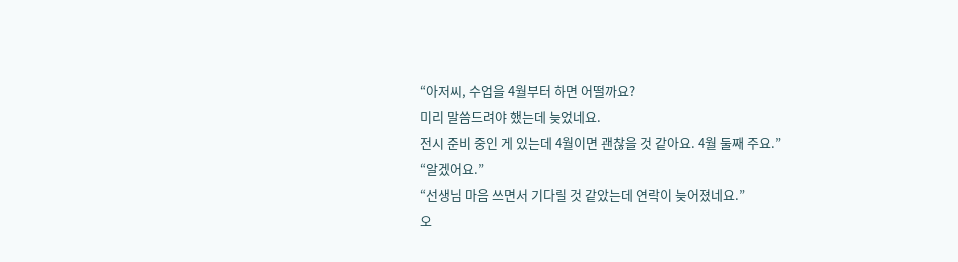“아저씨, 수업을 4월부터 하면 어떨까요?
미리 말씀드려야 했는데 늦었네요.
전시 준비 중인 게 있는데 4월이면 괜찮을 것 같아요. 4월 둘째 주요.”
“알겠어요.”
“선생님 마음 쓰면서 기다릴 것 같았는데 연락이 늦어졌네요.”
오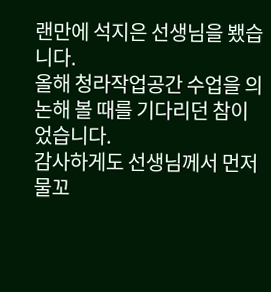랜만에 석지은 선생님을 뵀습니다.
올해 청라작업공간 수업을 의논해 볼 때를 기다리던 참이었습니다.
감사하게도 선생님께서 먼저 물꼬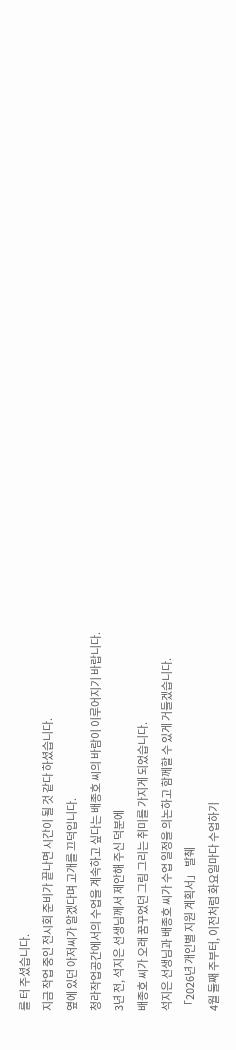를 터 주셨습니다.
지금 작업 중인 전시회 준비가 끝나면 시간이 될 것 같다 하셨습니다.
옆에 있던 아저씨가 알겠다며 고개를 끄덕입니다.
청라작업공간에서의 수업을 계속하고 싶다는 배종호 씨의 바람이 이루어지기 바랍니다.
3년 전, 석지은 선생님께서 제안해 주신 덕분에
배종호 씨가 오래 꿈꾸었던 그림 그리는 취미를 가지게 되었습니다.
석지은 선생님과 배종호 씨가 수업 일정을 의논하고 함께할 수 있게 거들겠습니다.
「2026년 개인별 지원 계획서」 발췌
4월 둘째 주부터, 이전처럼 화요일마다 수업하기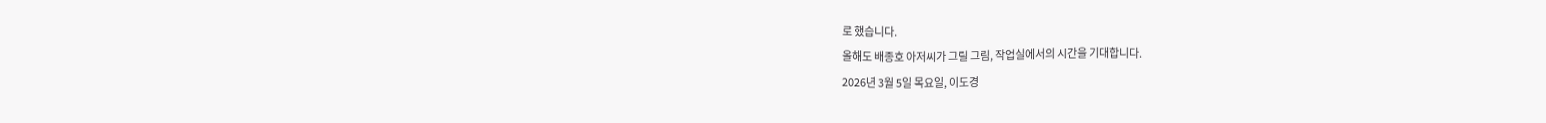로 했습니다.
올해도 배종호 아저씨가 그릴 그림, 작업실에서의 시간을 기대합니다.
2026년 3월 5일 목요일, 이도경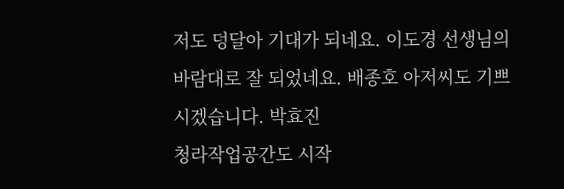저도 덩달아 기대가 되네요. 이도경 선생님의 바람대로 잘 되었네요. 배종호 아저씨도 기쁘시겠습니다. 박효진
청라작업공간도 시작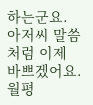하는군요. 아저씨 말씀처럼 이제 바쁘겠어요. 월평